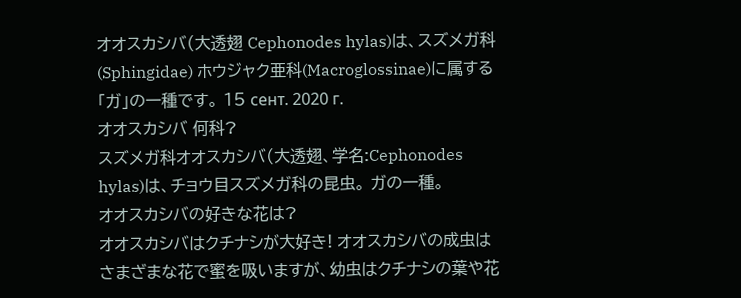オオスカシバ(大透翅 Cephonodes hylas)は、スズメガ科(Sphingidae) ホウジャク亜科(Macroglossinae)に属する「ガ」の一種です。 15 сент. 2020 г.
オオスカシバ 何科?
スズメガ科オオスカシバ(大透翅、学名:Cephonodes hylas)は、チョウ目スズメガ科の昆虫。 ガの一種。
オオスカシバの好きな花は?
オオスカシバはクチナシが大好き! オオスカシバの成虫はさまざまな花で蜜を吸いますが、幼虫はクチナシの葉や花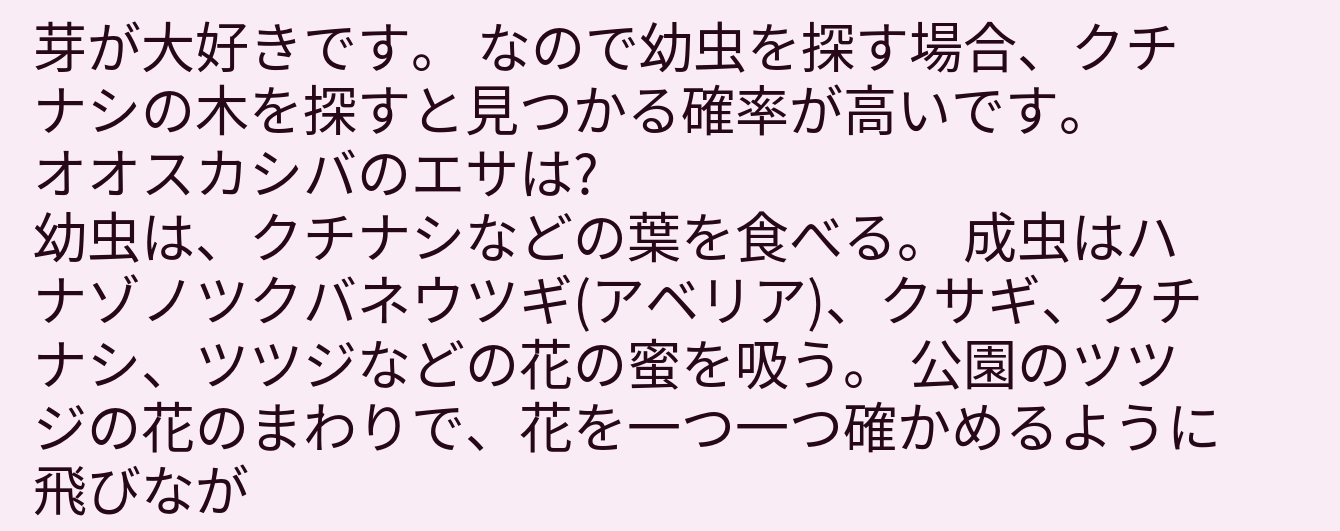芽が大好きです。 なので幼虫を探す場合、クチナシの木を探すと見つかる確率が高いです。
オオスカシバのエサは?
幼虫は、クチナシなどの葉を食べる。 成虫はハナゾノツクバネウツギ(アベリア)、クサギ、クチナシ、ツツジなどの花の蜜を吸う。 公園のツツジの花のまわりで、花を一つ一つ確かめるように飛びなが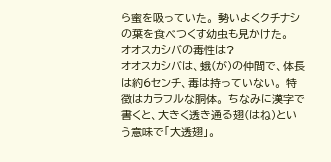ら蜜を吸っていた。 勢いよくクチナシの葉を食べつくす幼虫も見かけた。
オオスカシバの毒性は?
オオスカシバは、蛾(が)の仲間で、体長は約6センチ、毒は持っていない。 特徴はカラフルな胴体。 ちなみに漢字で書くと、大きく透き通る翅(はね)という意味で「大透翅」。